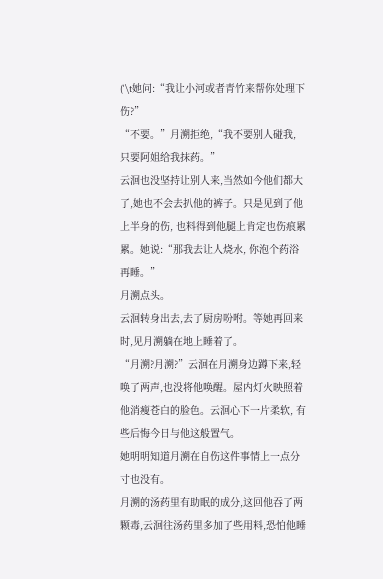('\t她问:“我让小河或者青竹来帮你处理下伤?”
“不要。”月溯拒绝,“我不要别人碰我, 只要阿姐给我抹药。”
云洄也没坚持让别人来,当然如今他们都大了,她也不会去扒他的裤子。只是见到了他上半身的伤, 也料得到他腿上肯定也伤痕累累。她说:“那我去让人烧水, 你泡个药浴再睡。”
月溯点头。
云洄转身出去,去了厨房吩咐。等她再回来时,见月溯躺在地上睡着了。
“月溯?月溯?”云洄在月溯身边蹲下来,轻唤了两声,也没将他唤醒。屋内灯火映照着他消瘦苍白的脸色。云洄心下一片柔软, 有些后悔今日与他这般置气。
她明明知道月溯在自伤这件事情上一点分寸也没有。
月溯的汤药里有助眠的成分,这回他吞了两颗毒,云洄往汤药里多加了些用料,恐怕他睡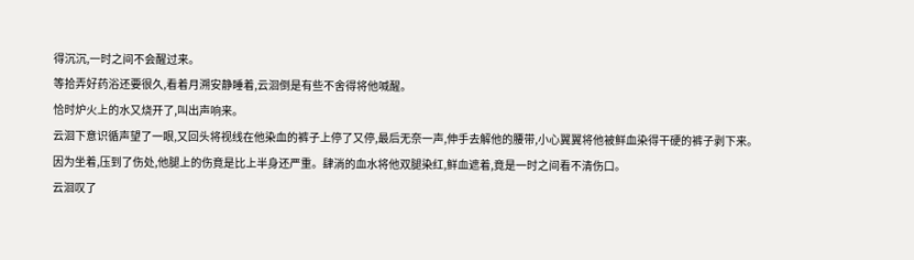得沉沉,一时之间不会醒过来。
等拾弄好药浴还要很久,看着月溯安静睡着,云洄倒是有些不舍得将他喊醒。
恰时炉火上的水又烧开了,叫出声响来。
云洄下意识循声望了一眼,又回头将视线在他染血的裤子上停了又停,最后无奈一声,伸手去解他的腰带,小心翼翼将他被鲜血染得干硬的裤子剥下来。
因为坐着,压到了伤处,他腿上的伤竟是比上半身还严重。肆淌的血水将他双腿染红,鲜血遮着,竟是一时之间看不清伤口。
云洄叹了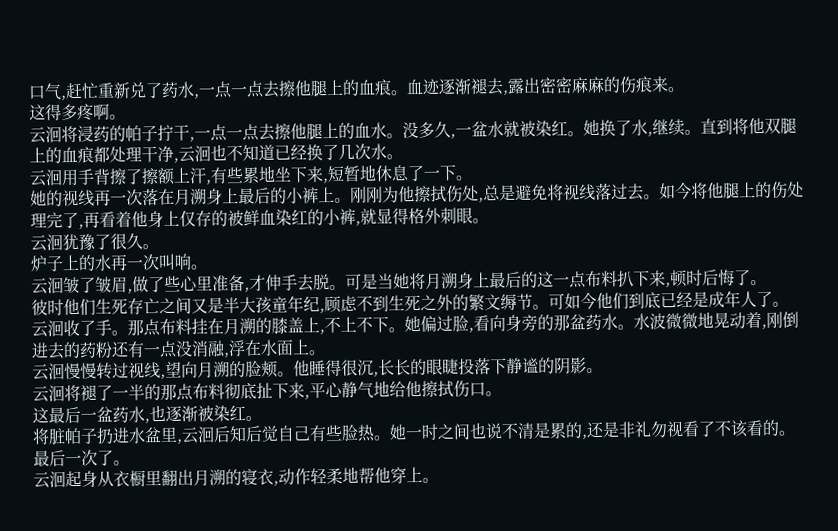口气,赶忙重新兑了药水,一点一点去擦他腿上的血痕。血迹逐渐褪去,露出密密麻麻的伤痕来。
这得多疼啊。
云洄将浸药的帕子拧干,一点一点去擦他腿上的血水。没多久,一盆水就被染红。她换了水,继续。直到将他双腿上的血痕都处理干净,云洄也不知道已经换了几次水。
云洄用手背擦了擦额上汗,有些累地坐下来,短暂地休息了一下。
她的视线再一次落在月溯身上最后的小裤上。刚刚为他擦拭伤处,总是避免将视线落过去。如今将他腿上的伤处理完了,再看着他身上仅存的被鲜血染红的小裤,就显得格外刺眼。
云洄犹豫了很久。
炉子上的水再一次叫响。
云洄皱了皱眉,做了些心里准备,才伸手去脱。可是当她将月溯身上最后的这一点布料扒下来,顿时后悔了。
彼时他们生死存亡之间又是半大孩童年纪,顾虑不到生死之外的繁文缛节。可如今他们到底已经是成年人了。
云洄收了手。那点布料挂在月溯的膝盖上,不上不下。她偏过脸,看向身旁的那盆药水。水波微微地晃动着,刚倒进去的药粉还有一点没消融,浮在水面上。
云洄慢慢转过视线,望向月溯的脸颊。他睡得很沉,长长的眼睫投落下静谧的阴影。
云洄将褪了一半的那点布料彻底扯下来,平心静气地给他擦拭伤口。
这最后一盆药水,也逐渐被染红。
将脏帕子扔进水盆里,云洄后知后觉自己有些脸热。她一时之间也说不清是累的,还是非礼勿视看了不该看的。
最后一次了。
云洄起身从衣橱里翻出月溯的寝衣,动作轻柔地帮他穿上。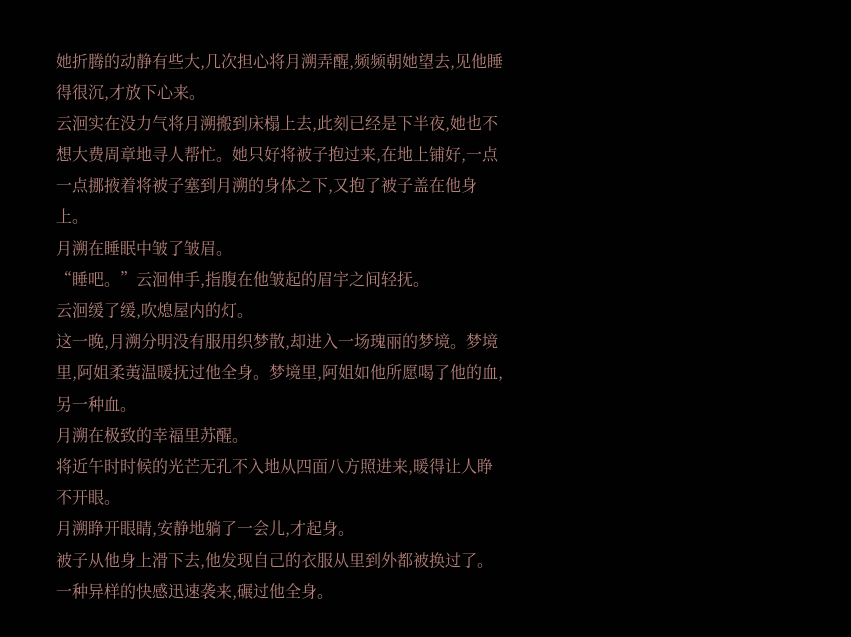她折腾的动静有些大,几次担心将月溯弄醒,频频朝她望去,见他睡得很沉,才放下心来。
云洄实在没力气将月溯搬到床榻上去,此刻已经是下半夜,她也不想大费周章地寻人帮忙。她只好将被子抱过来,在地上铺好,一点一点挪掖着将被子塞到月溯的身体之下,又抱了被子盖在他身上。
月溯在睡眠中皱了皱眉。
“睡吧。”云洄伸手,指腹在他皱起的眉宇之间轻抚。
云洄缓了缓,吹熄屋内的灯。
这一晚,月溯分明没有服用织梦散,却进入一场瑰丽的梦境。梦境里,阿姐柔荑温暖抚过他全身。梦境里,阿姐如他所愿喝了他的血,另一种血。
月溯在极致的幸福里苏醒。
将近午时时候的光芒无孔不入地从四面八方照进来,暖得让人睁不开眼。
月溯睁开眼睛,安静地躺了一会儿,才起身。
被子从他身上滑下去,他发现自己的衣服从里到外都被换过了。
一种异样的快感迅速袭来,碾过他全身。